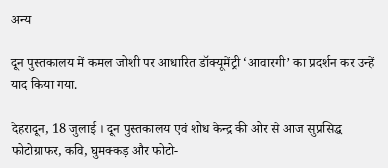अन्य

दून पुस्तकालय में कमल जोशी पर आधारित डॉक्यूमेंट्री ‘आवारगी’ का प्रदर्शन कर उन्हें याद किया गया.

देहरादून, 18 जुलाई । दून पुस्तकालय एवं शोध केन्द्र की ओर से आज सुप्रसिद्ध फोटोग्राफर, कवि, घुमक्कड़ और फोटो-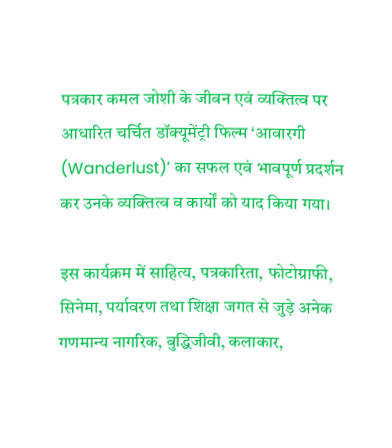पत्रकार कमल जोशी के जीवन एवं व्यक्तित्व पर आधारित चर्चित डॉक्यूमेंट्री फिल्म ‘आवारगी (Wanderlust)’ का सफल एवं भावपूर्ण प्रदर्शन कर उनके व्यक्तित्व व कार्यों को याद किया गया।

इस कार्यक्रम में साहित्य, पत्रकारिता, फोटोग्राफी, सिनेमा, पर्यावरण तथा शिक्षा जगत से जुड़े अनेक गणमान्य नागरिक, बुद्धिजीवी, कलाकार,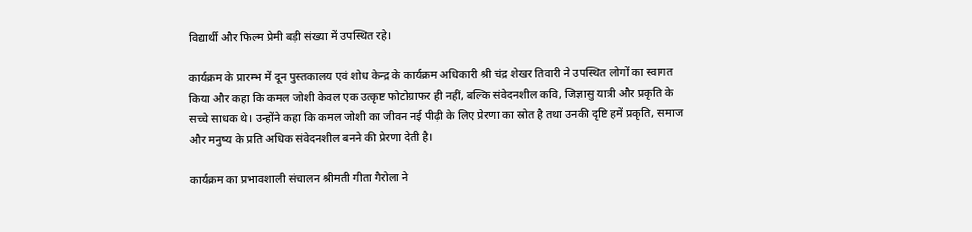विद्यार्थी और फिल्म प्रेमी बड़ी संख्या में उपस्थित रहे।

कार्यक्रम के प्रारम्भ में दून पुस्तकालय एवं शोध केन्द्र के कार्यक्रम अधिकारी श्री चंद्र शेखर तिवारी ने उपस्थित लोगों का स्वागत किया और कहा कि कमल जोशी केवल एक उत्कृष्ट फोटोग्राफर ही नहीं, बल्कि संवेदनशील कवि, जिज्ञासु यात्री और प्रकृति के सच्चे साधक थे। उन्होंने कहा कि कमल जोशी का जीवन नई पीढ़ी के लिए प्रेरणा का स्रोत है तथा उनकी दृष्टि हमें प्रकृति, समाज और मनुष्य के प्रति अधिक संवेदनशील बनने की प्रेरणा देती है।

कार्यक्रम का प्रभावशाली संचालन श्रीमती गीता गैरोला ने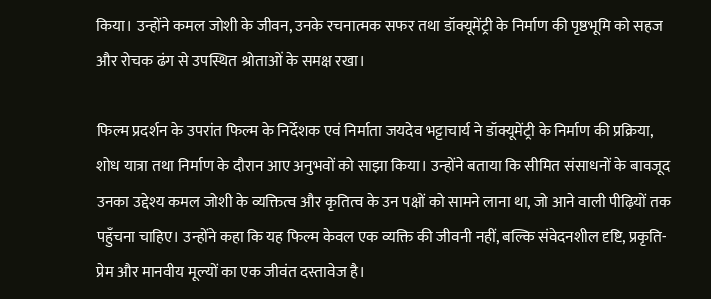किया। उन्होंने कमल जोशी के जीवन, उनके रचनात्मक सफर तथा डॉक्यूमेंट्री के निर्माण की पृष्ठभूमि को सहज और रोचक ढंग से उपस्थित श्रोताओं के समक्ष रखा।

फिल्म प्रदर्शन के उपरांत फिल्म के निर्देशक एवं निर्माता जयदेव भट्टाचार्य ने डॉक्यूमेंट्री के निर्माण की प्रक्रिया, शोध यात्रा तथा निर्माण के दौरान आए अनुभवों को साझा किया। उन्होंने बताया कि सीमित संसाधनों के बावजूद उनका उद्देश्य कमल जोशी के व्यक्तित्व और कृतित्व के उन पक्षों को सामने लाना था, जो आने वाली पीढ़ियों तक पहुँचना चाहिए। उन्होंने कहा कि यह फिल्म केवल एक व्यक्ति की जीवनी नहीं, बल्कि संवेदनशील दृष्टि, प्रकृति-प्रेम और मानवीय मूल्यों का एक जीवंत दस्तावेज है।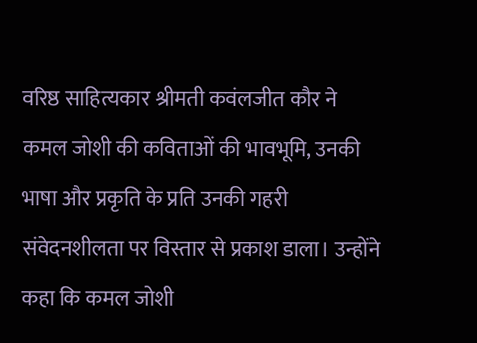वरिष्ठ साहित्यकार श्रीमती कवंलजीत कौर ने कमल जोशी की कविताओं की भावभूमि, उनकी भाषा और प्रकृति के प्रति उनकी गहरी संवेदनशीलता पर विस्तार से प्रकाश डाला। उन्होंने कहा कि कमल जोशी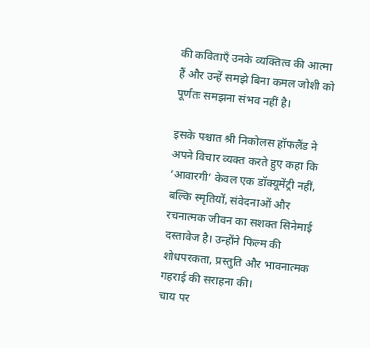की कविताएँ उनके व्यक्तित्व की आत्मा हैं और उन्हें समझे बिना कमल जोशी को पूर्णतः समझना संभव नहीं है।

इसके पश्चात श्री निकोलस हॉफलैंड ने अपने विचार व्यक्त करते हुए कहा कि ‘आवारगी’ केवल एक डॉक्यूमेंट्री नहीं, बल्कि स्मृतियों, संवेदनाओं और रचनात्मक जीवन का सशक्त सिनेमाई दस्तावेज है। उन्होंने फिल्म की शोधपरकता, प्रस्तुति और भावनात्मक गहराई की सराहना की।
चाय पर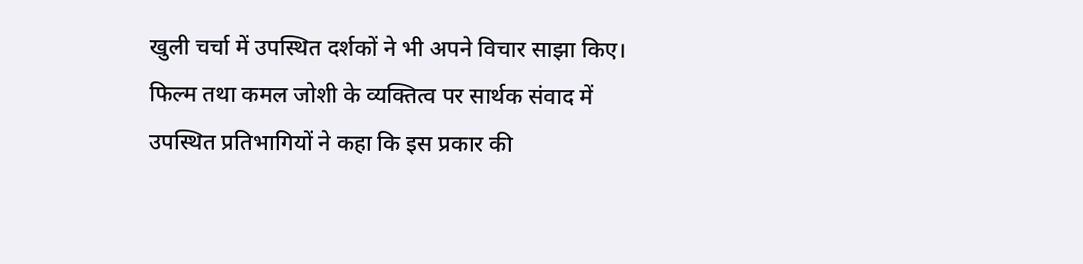खुली चर्चा में उपस्थित दर्शकों ने भी अपने विचार साझा किए।
फिल्म तथा कमल जोशी के व्यक्तित्व पर सार्थक संवाद में
उपस्थित प्रतिभागियों ने कहा कि इस प्रकार की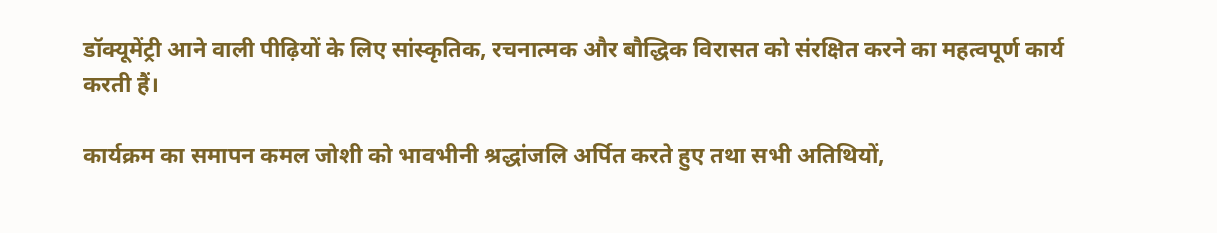डॉक्यूमेंट्री आने वाली पीढ़ियों के लिए सांस्कृतिक, रचनात्मक और बौद्धिक विरासत को संरक्षित करने का महत्वपूर्ण कार्य करती हैं।

कार्यक्रम का समापन कमल जोशी को भावभीनी श्रद्धांजलि अर्पित करते हुए तथा सभी अतिथियों,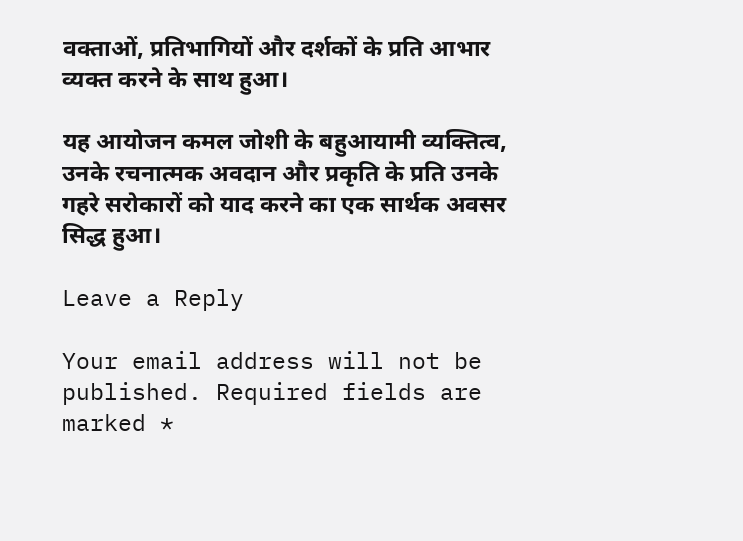वक्ताओं, प्रतिभागियों और दर्शकों के प्रति आभार व्यक्त करने के साथ हुआ।

यह आयोजन कमल जोशी के बहुआयामी व्यक्तित्व, उनके रचनात्मक अवदान और प्रकृति के प्रति उनके गहरे सरोकारों को याद करने का एक सार्थक अवसर सिद्ध हुआ।

Leave a Reply

Your email address will not be published. Required fields are marked *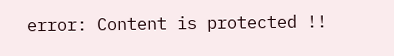error: Content is protected !!